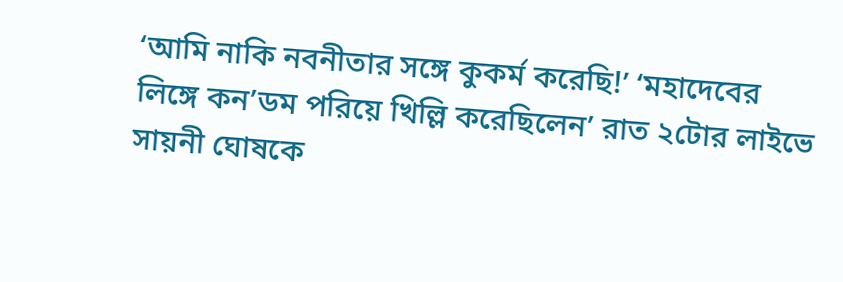‘আমি নাকি নবনীতার সঙ্গে কুকর্ম করেছি!’ ‘মহাদেবের লিঙ্গে কন’ডম পরিয়ে খিল্লি করেছিলেন’ রাত ২টোর লাইভে সায়নী ঘোষকে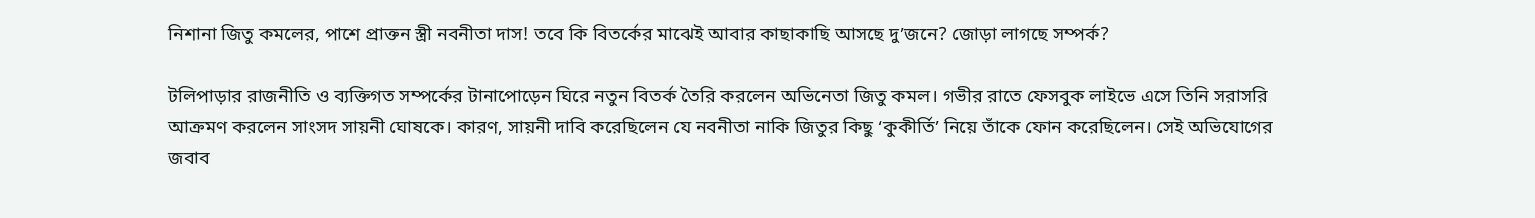নিশানা জিতু কমলের, পাশে প্রাক্তন স্ত্রী নবনীতা দাস! তবে কি বিতর্কের মাঝেই আবার কাছাকাছি আসছে দু’জনে? জোড়া লাগছে সম্পর্ক?

টলিপাড়ার রাজনীতি ও ব্যক্তিগত সম্পর্কের টানাপোড়েন ঘিরে নতুন বিতর্ক তৈরি করলেন অভিনেতা জিতু কমল। গভীর রাতে ফেসবুক লাইভে এসে তিনি সরাসরি আক্রমণ করলেন সাংসদ সায়নী ঘোষকে। কারণ, সায়নী দাবি করেছিলেন যে নবনীতা নাকি জিতুর কিছু ‘কুকীর্তি’ নিয়ে তাঁকে ফোন করেছিলেন। সেই অভিযোগের জবাব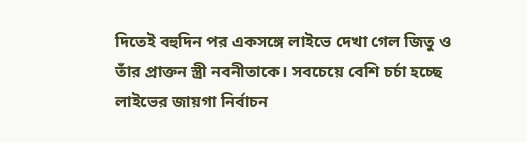দিতেই বহুদিন পর একসঙ্গে লাইভে দেখা গেল জিতু ও তাঁর প্রাক্তন স্ত্রী নবনীতাকে। সবচেয়ে বেশি চর্চা হচ্ছে লাইভের জায়গা নির্বাচন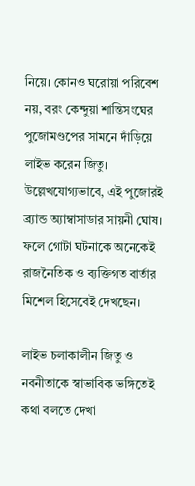নিয়ে। কোনও ঘরোয়া পরিবেশ নয়, বরং কেন্দুয়া শান্তিসংঘের পুজোমণ্ডপের সামনে দাঁড়িয়ে লাইভ করেন জিতু। উল্লেখযোগ্যভাবে, এই পুজোরই ব্র্যান্ড অ্যাম্বাসাডার সায়নী ঘোষ। ফলে গোটা ঘটনাকে অনেকেই রাজনৈতিক ও ব্যক্তিগত বার্তার মিশেল হিসেবেই দেখছেন।

লাইভ চলাকালীন জিতু ও নবনীতাকে স্বাভাবিক ভঙ্গিতেই কথা বলতে দেখা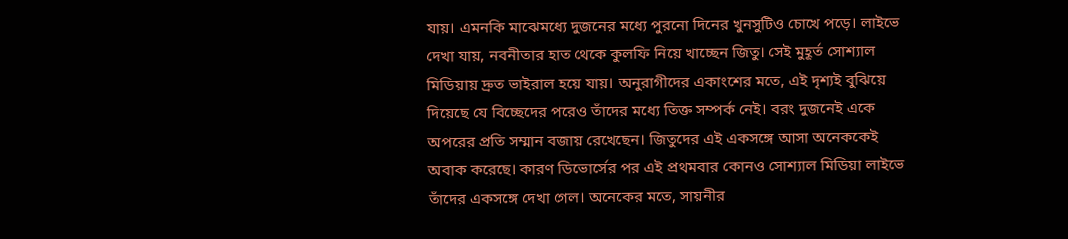যায়। এমনকি মাঝেমধ্যে দুজনের মধ্যে পুরনো দিনের খুনসুটিও চোখে পড়ে। লাইভে দেখা যায়, নবনীতার হাত থেকে কুলফি নিয়ে খাচ্ছেন জিতু। সেই মুহূর্ত সোশ্যাল মিডিয়ায় দ্রুত ভাইরাল হয়ে যায়। অনুরাগীদের একাংশের মতে, এই দৃশ্যই বুঝিয়ে দিয়েছে যে বিচ্ছেদের পরেও তাঁদের মধ্যে তিক্ত সম্পর্ক নেই। বরং দুজনেই একে অপরের প্রতি সম্মান বজায় রেখেছেন। জিতুদের এই একসঙ্গে আসা অনেককেই অবাক করেছে। কারণ ডিভোর্সের পর এই প্রথমবার কোনও সোশ্যাল মিডিয়া লাইভে তাঁদের একসঙ্গে দেখা গেল। অনেকের মতে, সায়নীর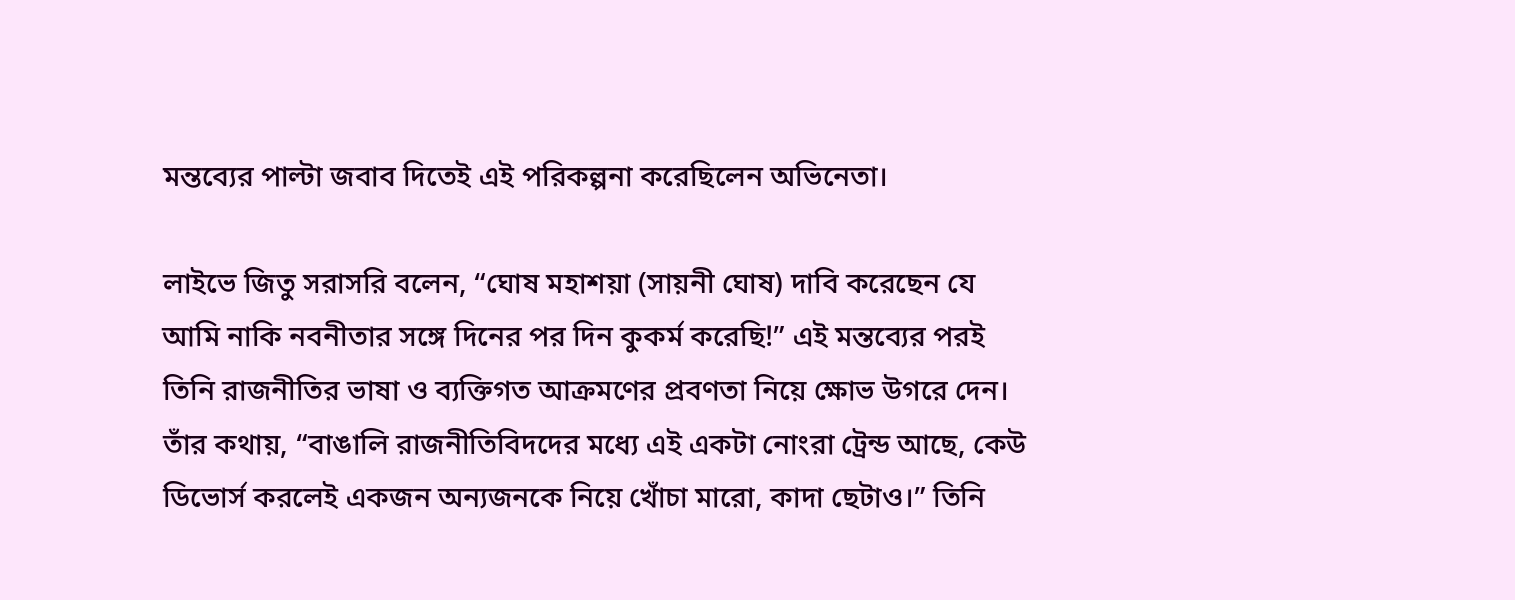মন্তব্যের পাল্টা জবাব দিতেই এই পরিকল্পনা করেছিলেন অভিনেতা।

লাইভে জিতু সরাসরি বলেন, “ঘোষ মহাশয়া (সায়নী ঘোষ) দাবি করেছেন যে আমি নাকি নবনীতার সঙ্গে দিনের পর দিন কুকর্ম করেছি!” এই মন্তব্যের পরই তিনি রাজনীতির ভাষা ও ব্যক্তিগত আক্রমণের প্রবণতা নিয়ে ক্ষোভ উগরে দেন। তাঁর কথায়, “বাঙালি রাজনীতিবিদদের মধ্যে এই একটা নোংরা ট্রেন্ড আছে, কেউ ডিভোর্স করলেই একজন অন্যজনকে নিয়ে খোঁচা মারো, কাদা ছেটাও।” তিনি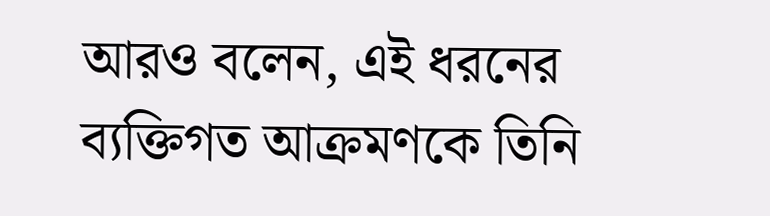আরও বলেন, এই ধরনের ব্যক্তিগত আক্রমণকে তিনি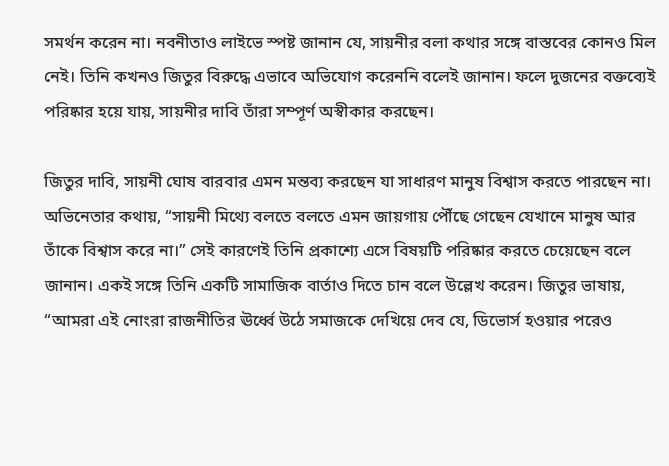সমর্থন করেন না। নবনীতাও লাইভে স্পষ্ট জানান যে, সায়নীর বলা কথার সঙ্গে বাস্তবের কোনও মিল নেই। তিনি কখনও জিতুর বিরুদ্ধে এভাবে অভিযোগ করেননি বলেই জানান। ফলে দুজনের বক্তব্যেই পরিষ্কার হয়ে যায়, সায়নীর দাবি তাঁরা সম্পূর্ণ অস্বীকার করছেন।

জিতুর দাবি, সায়নী ঘোষ বারবার এমন মন্তব্য করছেন যা সাধারণ মানুষ বিশ্বাস করতে পারছেন না। অভিনেতার কথায়, “সায়নী মিথ্যে বলতে বলতে এমন জায়গায় পৌঁছে গেছেন যেখানে মানুষ আর তাঁকে বিশ্বাস করে না।” সেই কারণেই তিনি প্রকাশ্যে এসে বিষয়টি পরিষ্কার করতে চেয়েছেন বলে জানান। একই সঙ্গে তিনি একটি সামাজিক বার্তাও দিতে চান বলে উল্লেখ করেন। জিতুর ভাষায়, “আমরা এই নোংরা রাজনীতির ঊর্ধ্বে উঠে সমাজকে দেখিয়ে দেব যে, ডিভোর্স হওয়ার পরেও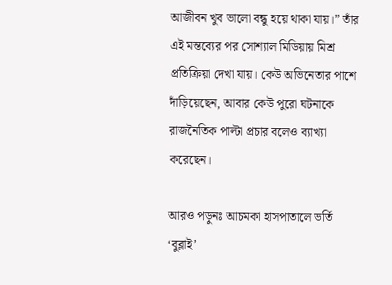আজীবন খুব ভালো বন্ধু হয়ে থাকা যায়।” তাঁর এই মন্তব্যের পর সোশ্যাল মিডিয়ায় মিশ্র প্রতিক্রিয়া দেখা যায়। কেউ অভিনেতার পাশে দাঁড়িয়েছেন, আবার কেউ পুরো ঘটনাকে রাজনৈতিক পাল্টা প্রচার বলেও ব্যাখ্যা করেছেন।

আরও পড়ুনঃ আচমকা হাসপাতালে ভর্তি ‘বুব্লাই’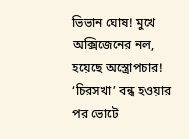ভিভান ঘোষ! মুখে অক্সিজেনের নল, হয়েছে অস্ত্রোপচার! ‘চিরসখা’ বন্ধ হওয়ার পর ভোটে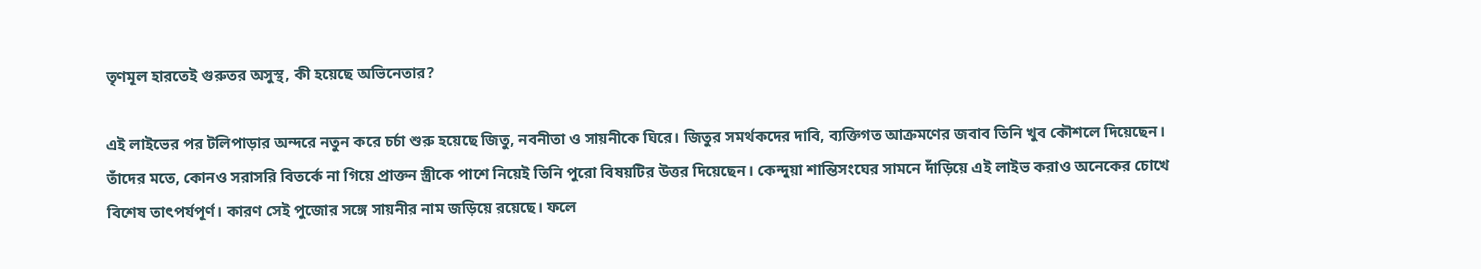তৃণমূল হারতেই গুরুতর অসুস্থ, কী হয়েছে অভিনেতার?

এই লাইভের পর টলিপাড়ার অন্দরে নতুন করে চর্চা শুরু হয়েছে জিতু, নবনীতা ও সায়নীকে ঘিরে। জিতুর সমর্থকদের দাবি, ব্যক্তিগত আক্রমণের জবাব তিনি খুব কৌশলে দিয়েছেন। তাঁদের মতে, কোনও সরাসরি বিতর্কে না গিয়ে প্রাক্তন স্ত্রীকে পাশে নিয়েই তিনি পুরো বিষয়টির উত্তর দিয়েছেন। কেন্দুয়া শান্তিসংঘের সামনে দাঁড়িয়ে এই লাইভ করাও অনেকের চোখে বিশেষ তাৎপর্যপূর্ণ। কারণ সেই পুজোর সঙ্গে সায়নীর নাম জড়িয়ে রয়েছে। ফলে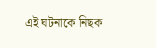এই ঘটনাকে নিছক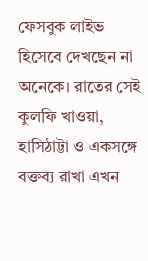ফেসবুক লাইভ হিসেবে দেখছেন না অনেকে। রাতের সেই কুলফি খাওয়া, হাসিঠাট্টা ও একসঙ্গে বক্তব্য রাখা এখন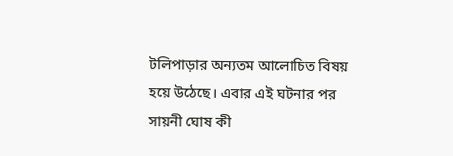টলিপাড়ার অন্যতম আলোচিত বিষয় হয়ে উঠেছে। এবার এই ঘটনার পর সায়নী ঘোষ কী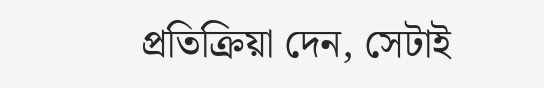প্রতিক্রিয়া দেন, সেটাই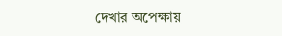দেখার অপেক্ষায়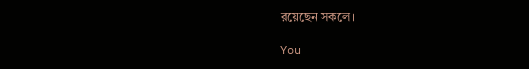রয়েছেন সকলে।

You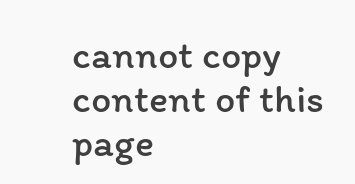cannot copy content of this page